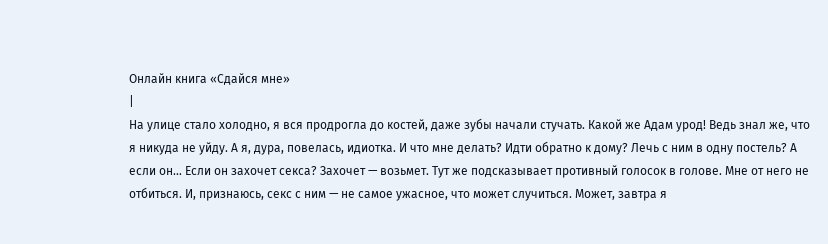Онлайн книга «Сдайся мне»
|
На улице стало холодно, я вся продрогла до костей, даже зубы начали стучать. Какой же Адам урод! Ведь знал же, что я никуда не уйду. А я, дура, повелась, идиотка. И что мне делать? Идти обратно к дому? Лечь с ним в одну постель? А если он… Если он захочет секса? Захочет — возьмет. Тут же подсказывает противный голосок в голове. Мне от него не отбиться. И, признаюсь, секс с ним — не самое ужасное, что может случиться. Может, завтра я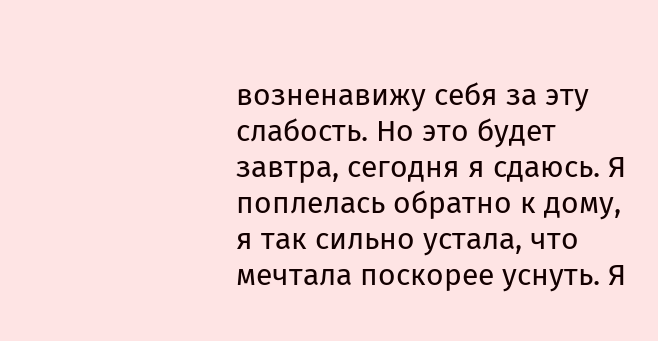возненавижу себя за эту слабость. Но это будет завтра, сегодня я сдаюсь. Я поплелась обратно к дому, я так сильно устала, что мечтала поскорее уснуть. Я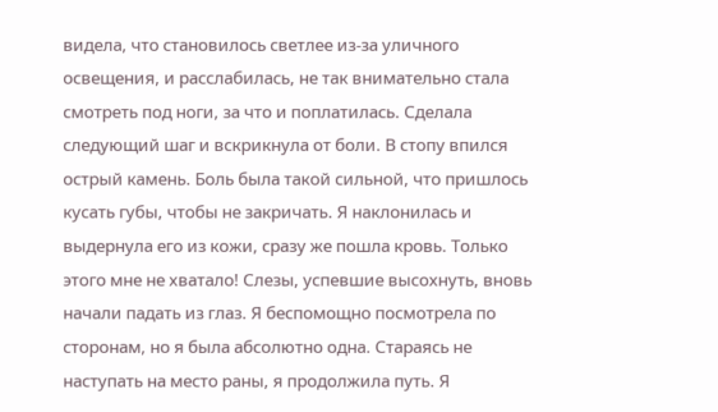видела, что становилось светлее из-за уличного освещения, и расслабилась, не так внимательно стала смотреть под ноги, за что и поплатилась. Сделала следующий шаг и вскрикнула от боли. В стопу впился острый камень. Боль была такой сильной, что пришлось кусать губы, чтобы не закричать. Я наклонилась и выдернула его из кожи, сразу же пошла кровь. Только этого мне не хватало! Слезы, успевшие высохнуть, вновь начали падать из глаз. Я беспомощно посмотрела по сторонам, но я была абсолютно одна. Стараясь не наступать на место раны, я продолжила путь. Я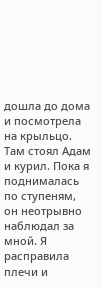дошла до дома и посмотрела на крыльцо. Там стоял Адам и курил. Пока я поднималась по ступеням, он неотрывно наблюдал за мной. Я расправила плечи и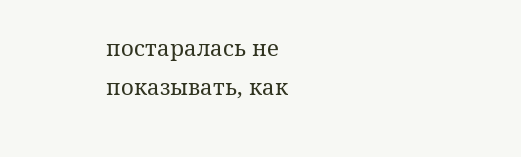постаралась не показывать, как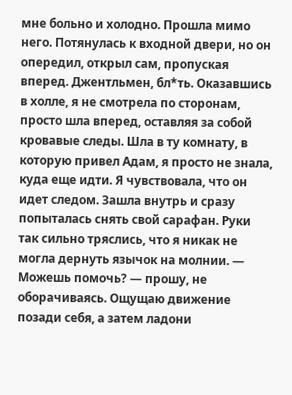мне больно и холодно. Прошла мимо него. Потянулась к входной двери, но он опередил, открыл сам, пропуская вперед. Джентльмен, бл*ть. Оказавшись в холле, я не смотрела по сторонам, просто шла вперед, оставляя за собой кровавые следы. Шла в ту комнату, в которую привел Адам, я просто не знала, куда еще идти. Я чувствовала, что он идет следом. Зашла внутрь и сразу попыталась снять свой сарафан. Руки так сильно тряслись, что я никак не могла дернуть язычок на молнии. — Можешь помочь? — прошу, не оборачиваясь. Ощущаю движение позади себя, а затем ладони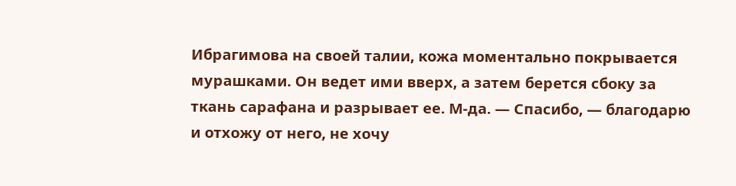Ибрагимова на своей талии, кожа моментально покрывается мурашками. Он ведет ими вверх, а затем берется сбоку за ткань сарафана и разрывает ее. М-да. — Спасибо, — благодарю и отхожу от него, не хочу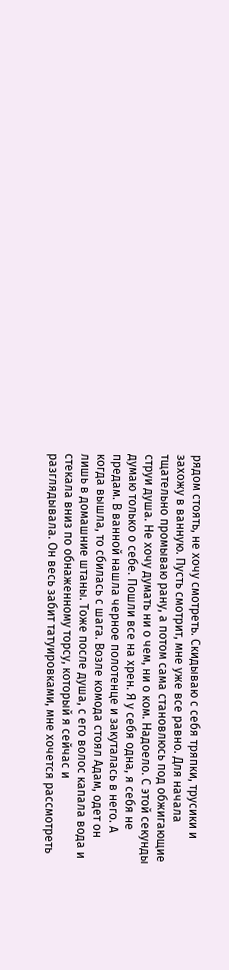рядом стоять, не хочу смотреть. Скидываю с себя тряпки, трусики и захожу в ванную. Пусть смотрит, мне уже все равно. Для начала тщательно промываю рану, а потом сама становлюсь под обжигающие струи душа. Не хочу думать ни о чем, ни о ком. Надоело. С этой секунды думаю только о себе. Пошли все на хрен. Я у себя одна, я себя не предам. В ванной нашла черное полотенце и закуталась в него. А когда вышла, то сбилась с шага. Возле комода стоял Адам, одет он лишь в домашние штаны. Тоже после душа, с его волос капала вода и стекала вниз по обнаженному торсу, который я сейчас и разглядывала. Он весь забит татуировками, мне хочется рассмотреть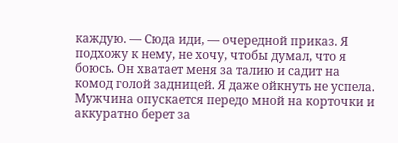каждую. — Сюда иди, — очередной приказ. Я подхожу к нему, не хочу, чтобы думал, что я боюсь. Он хватает меня за талию и садит на комод голой задницей. Я даже ойкнуть не успела. Мужчина опускается передо мной на корточки и аккуратно берет за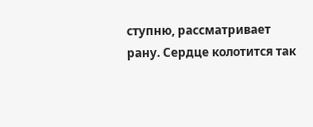ступню, рассматривает рану. Сердце колотится так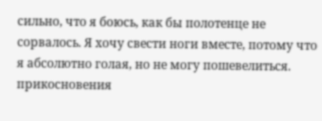сильно, что я боюсь, как бы полотенце не сорвалось. Я хочу свести ноги вместе, потому что я абсолютно голая, но не могу пошевелиться. прикосновения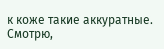к коже такие аккуратные. Смотрю,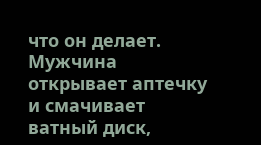что он делает. Мужчина открывает аптечку и смачивает ватный диск,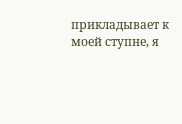прикладывает к моей ступне, я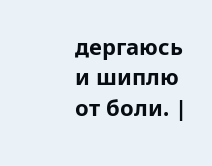дергаюсь и шиплю от боли. |